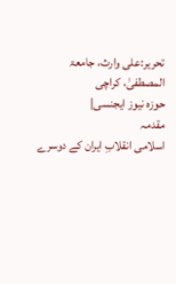تحریر:علی وارث، جامعۃ المصطفیٰ، کراچی
حوزہ نیوز ایجنسی|
مقدمہ
اسلامی انقلابِ ایران کے دوسرے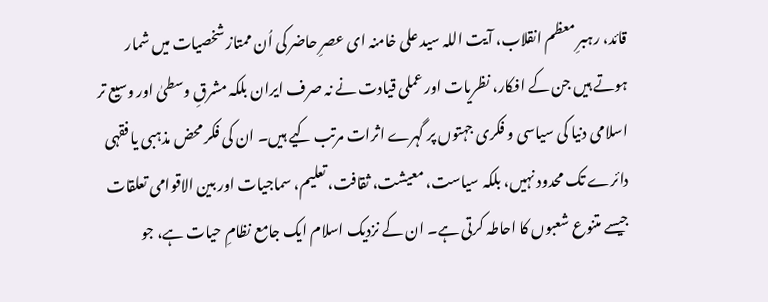قائد، رہبرِ معظم انقلاب، آیت اللہ سید علی خامنہ ای عصرِ حاضر کی اُن ممتاز شخصیات میں شمار ہوتے ہیں جن کے افکار، نظریات اور عملی قیادت نے نہ صرف ایران بلکہ مشرقِ وسطیٰ اور وسیع تر اسلامی دنیا کی سیاسی و فکری جہتوں پر گہرے اثرات مرتب کیے ہیں۔ ان کی فکر محض مذہبی یا فقہی دائرے تک محدود نہیں، بلکہ سیاست، معیشت، ثقافت، تعلیم، سماجیات اور بین الاقوامی تعلقات جیسے متنوع شعبوں کا احاطہ کرتی ہے۔ ان کے نزدیک اسلام ایک جامع نظامِ حیات ہے، جو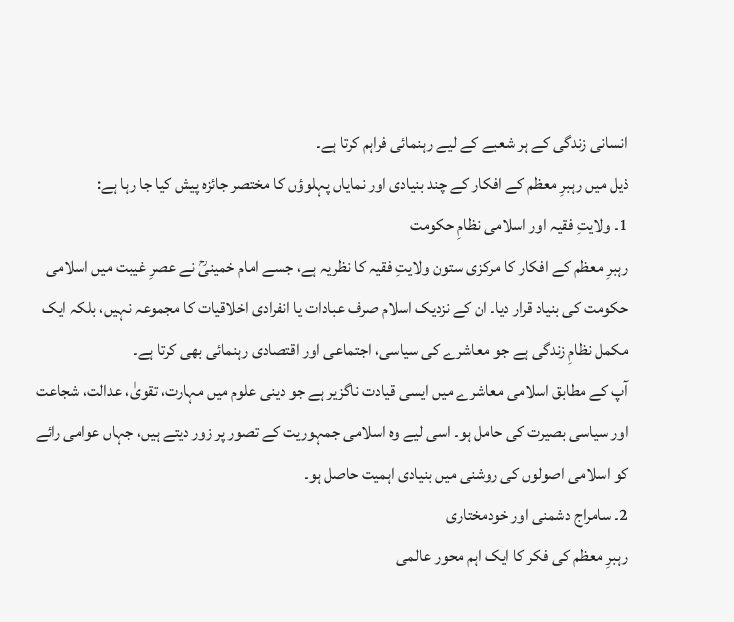انسانی زندگی کے ہر شعبے کے لیے رہنمائی فراہم کرتا ہے۔
ذیل میں رہبرِ معظم کے افکار کے چند بنیادی اور نمایاں پہلوؤں کا مختصر جائزہ پیش کیا جا رہا ہے:
1۔ ولایتِ فقیہ اور اسلامی نظامِ حکومت
رہبرِ معظم کے افکار کا مرکزی ستون ولایتِ فقیہ کا نظریہ ہے، جسے امام خمینیؒ نے عصرِ غیبت میں اسلامی حکومت کی بنیاد قرار دیا۔ ان کے نزدیک اسلام صرف عبادات یا انفرادی اخلاقیات کا مجموعہ نہیں، بلکہ ایک مکمل نظامِ زندگی ہے جو معاشرے کی سیاسی، اجتماعی اور اقتصادی رہنمائی بھی کرتا ہے۔
آپ کے مطابق اسلامی معاشرے میں ایسی قیادت ناگزیر ہے جو دینی علوم میں مہارت، تقویٰ، عدالت، شجاعت اور سیاسی بصیرت کی حامل ہو۔ اسی لیے وہ اسلامی جمہوریت کے تصور پر زور دیتے ہیں، جہاں عوامی رائے کو اسلامی اصولوں کی روشنی میں بنیادی اہمیت حاصل ہو۔
2۔ سامراج دشمنی اور خودمختاری
رہبرِ معظم کی فکر کا ایک اہم محور عالمی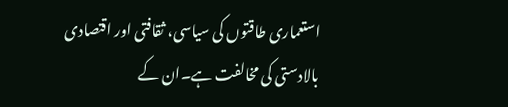استعماری طاقتوں کی سیاسی، ثقافتی اور اقتصادی بالادستی کی مخالفت ہے۔ان کے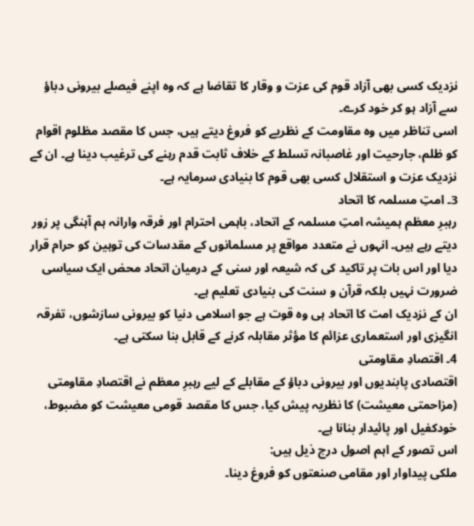نزدیک کسی بھی آزاد قوم کی عزت و وقار کا تقاضا ہے کہ وہ اپنے فیصلے بیرونی دباؤ سے آزاد ہو کر خود کرے۔
اسی تناظر میں وہ مقاومت کے نظریے کو فروغ دیتے ہیں، جس کا مقصد مظلوم اقوام کو ظلم، جارحیت اور غاصبانہ تسلط کے خلاف ثابت قدم رہنے کی ترغیب دینا ہے۔ ان کے نزدیک عزت و استقلال کسی بھی قوم کا بنیادی سرمایہ ہے۔
3۔ امتِ مسلمہ کا اتحاد
رہبرِ معظم ہمیشہ امتِ مسلمہ کے اتحاد، باہمی احترام اور فرقہ وارانہ ہم آہنگی پر زور دیتے رہے ہیں۔ انہوں نے متعدد مواقع پر مسلمانوں کے مقدسات کی توہین کو حرام قرار دیا اور اس بات پر تاکید کی کہ شیعہ اور سنی کے درمیان اتحاد محض ایک سیاسی ضرورت نہیں بلکہ قرآن و سنت کی بنیادی تعلیم ہے۔
ان کے نزدیک امت کا اتحاد ہی وہ قوت ہے جو اسلامی دنیا کو بیرونی سازشوں، تفرقہ انگیزی اور استعماری عزائم کا مؤثر مقابلہ کرنے کے قابل بنا سکتی ہے۔
4۔ اقتصادِ مقاومتی
اقتصادی پابندیوں اور بیرونی دباؤ کے مقابلے کے لیے رہبرِ معظم نے اقتصادِ مقاومتی (مزاحمتی معیشت) کا نظریہ پیش کیا، جس کا مقصد قومی معیشت کو مضبوط، خودکفیل اور پائیدار بنانا ہے۔
اس تصور کے اہم اصول درج ذیل ہیں:
ملکی پیداوار اور مقامی صنعتوں کو فروغ دینا۔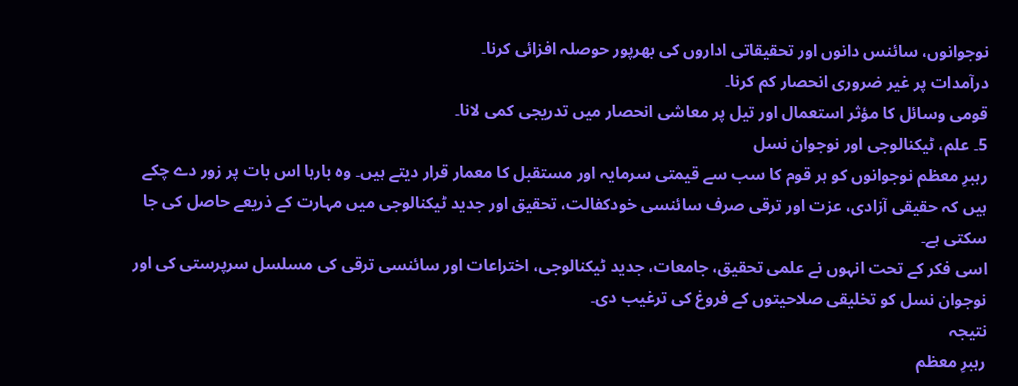نوجوانوں، سائنس دانوں اور تحقیقاتی اداروں کی بھرپور حوصلہ افزائی کرنا۔
درآمدات پر غیر ضروری انحصار کم کرنا۔
قومی وسائل کا مؤثر استعمال اور تیل پر معاشی انحصار میں تدریجی کمی لانا۔
5۔ علم، ٹیکنالوجی اور نوجوان نسل
رہبرِ معظم نوجوانوں کو ہر قوم کا سب سے قیمتی سرمایہ اور مستقبل کا معمار قرار دیتے ہیں۔ وہ بارہا اس بات پر زور دے چکے ہیں کہ حقیقی آزادی، عزت اور ترقی صرف سائنسی خودکفالت، تحقیق اور جدید ٹیکنالوجی میں مہارت کے ذریعے حاصل کی جا سکتی ہے۔
اسی فکر کے تحت انہوں نے علمی تحقیق، جامعات، جدید ٹیکنالوجی، اختراعات اور سائنسی ترقی کی مسلسل سرپرستی کی اور نوجوان نسل کو تخلیقی صلاحیتوں کے فروغ کی ترغیب دی۔
نتیجہ
رہبرِ معظم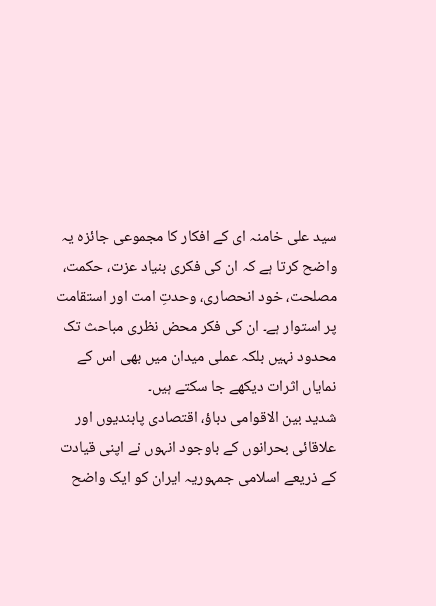سید علی خامنہ ای کے افکار کا مجموعی جائزہ یہ واضح کرتا ہے کہ ان کی فکری بنیاد عزت، حکمت، مصلحت، خود انحصاری، وحدتِ امت اور استقامت پر استوار ہے۔ ان کی فکر محض نظری مباحث تک محدود نہیں بلکہ عملی میدان میں بھی اس کے نمایاں اثرات دیکھے جا سکتے ہیں۔
شدید بین الاقوامی دباؤ، اقتصادی پابندیوں اور علاقائی بحرانوں کے باوجود انہوں نے اپنی قیادت کے ذریعے اسلامی جمہوریہ ایران کو ایک واضح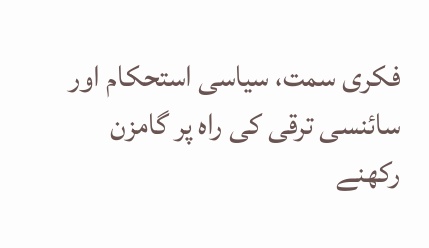فکری سمت، سیاسی استحکام اور سائنسی ترقی کی راہ پر گامزن رکھنے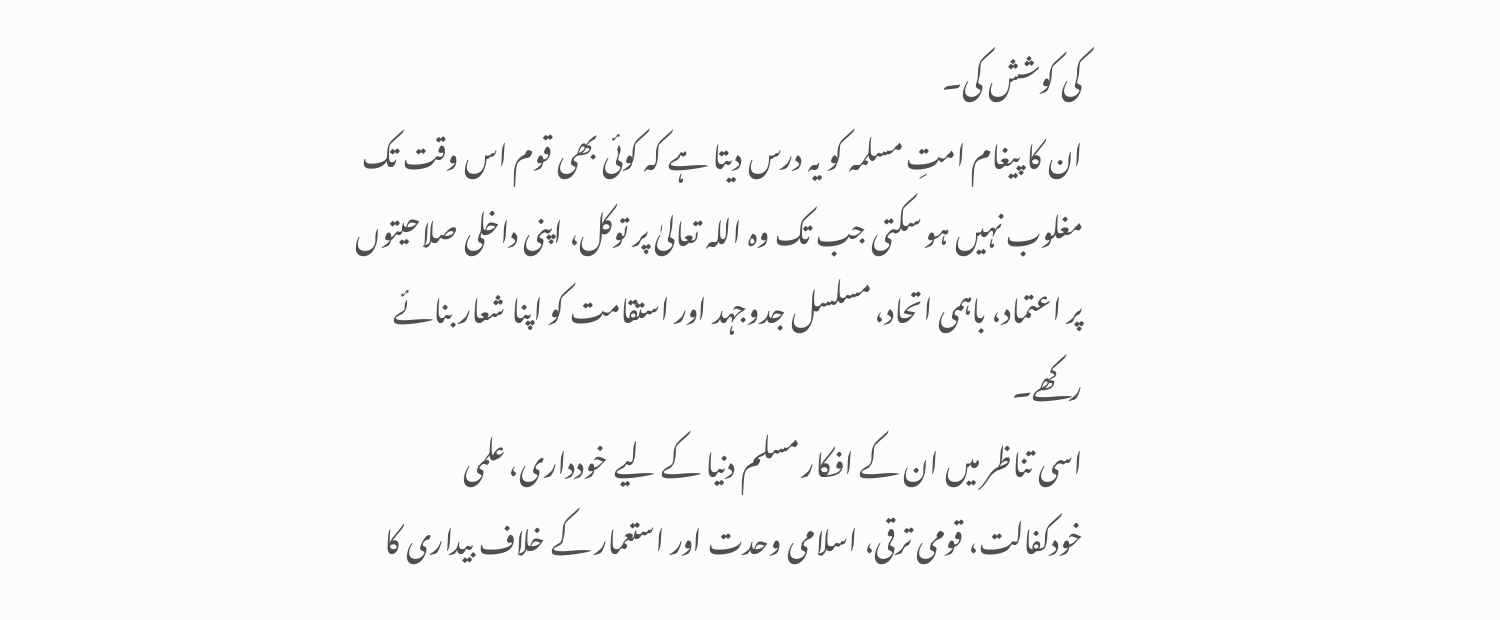کی کوشش کی۔
ان کا پیغام امتِ مسلمہ کو یہ درس دیتا ہے کہ کوئی بھی قوم اس وقت تک مغلوب نہیں ہو سکتی جب تک وہ اللہ تعالیٰ پر توکل، اپنی داخلی صلاحیتوں پر اعتماد، باہمی اتحاد، مسلسل جدوجہد اور استقامت کو اپنا شعار بنائے رکھے۔
اسی تناظر میں ان کے افکار مسلم دنیا کے لیے خودداری، علمی خودکفالت، قومی ترقی، اسلامی وحدت اور استعمار کے خلاف بیداری کا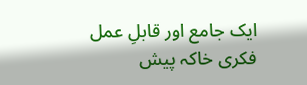ایک جامع اور قابلِ عمل فکری خاکہ پیش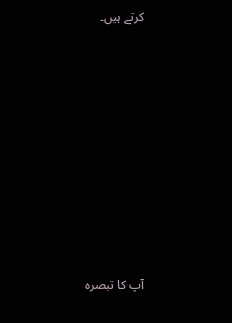کرتے ہیں۔









آپ کا تبصرہ